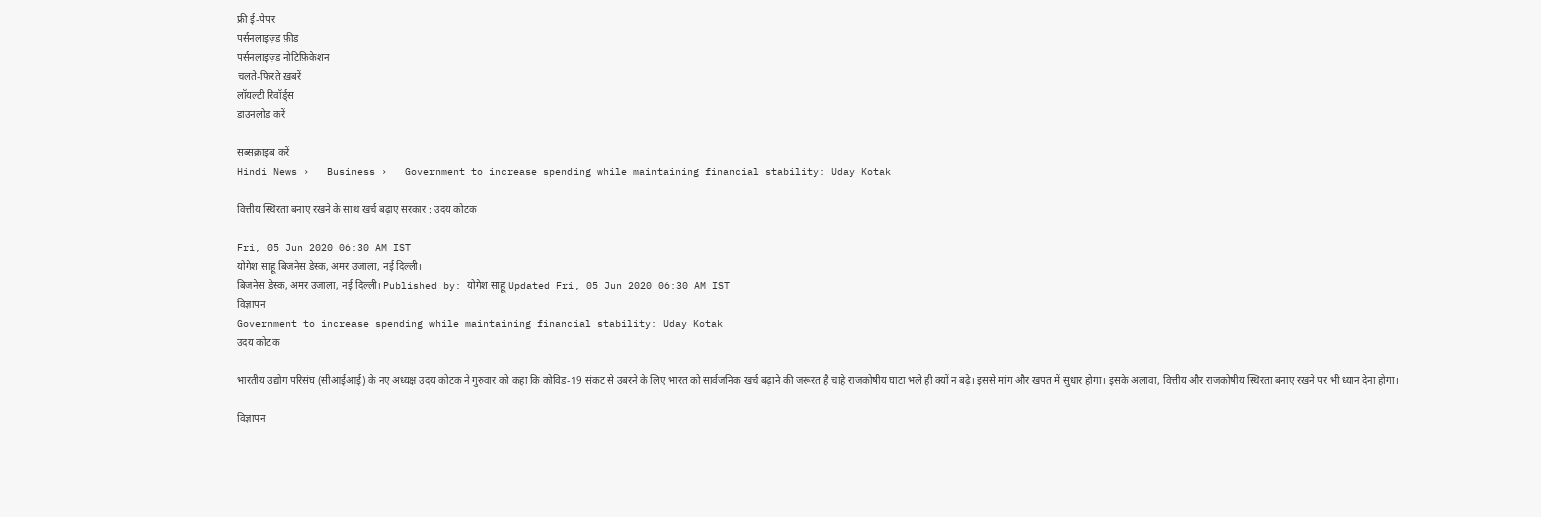फ्री ई-पेपर
पर्सनलाइज़्ड फ़ीड
पर्सनलाइज़्ड नोटिफ़िकेशन
चलते-फिरते ख़बरें
लॉयल्टी रिवॉर्ड्स
डाउनलोड करें

सब्सक्राइब करें
Hindi News ›   Business ›   Government to increase spending while maintaining financial stability: Uday Kotak

वित्तीय स्थिरता बनाए रखने के साथ खर्च बढ़ाए सरकार : उदय कोटक

Fri, 05 Jun 2020 06:30 AM IST
योगेश साहू बिजनेस डेस्क, अमर उजाला, नई दिल्ली।
बिजनेस डेस्क, अमर उजाला, नई दिल्ली। Published by: योगेश साहू Updated Fri, 05 Jun 2020 06:30 AM IST
विज्ञापन
Government to increase spending while maintaining financial stability: Uday Kotak
उदय कोटक

भारतीय उद्योग परिसंघ (सीआईआई) के नए अध्यक्ष उदय कोटक ने गुरुवार को कहा कि कोविड-19 संकट से उबरने के लिए भारत को सार्वजनिक खर्च बढ़ाने की जरूरत है चाहे राजकोषीय घाटा भले ही क्यों न बढ़े। इससे मांग और खपत में सुधार होगा। इसके अलावा, वित्तीय और राजकोषीय स्थिरता बनाए रखने पर भी ध्यान देना होगा।

विज्ञापन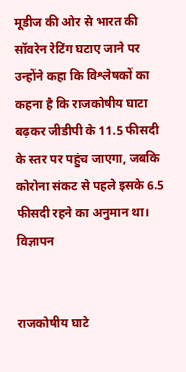मूडीज की ओर से भारत की सॉवरेन रेटिंग घटाए जाने पर उन्होंने कहा कि विश्लेषकों का कहना है कि राजकोषीय घाटा बढ़कर जीडीपी के 11.5 फीसदी के स्तर पर पहुंच जाएगा, जबकि कोरोना संकट से पहले इसके 6.5 फीसदी रहने का अनुमान था।
विज्ञापन


राजकोषीय घाटे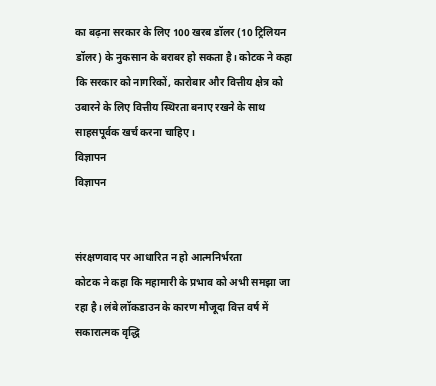का बढ़ना सरकार के लिए 100 खरब डॉलर (10 ट्रिलियन डॉलर) के नुकसान के बराबर हो सकता है। कोटक ने कहा कि सरकार को नागरिकों, कारोबार और वित्तीय क्षेत्र को उबारने के लिए वित्तीय स्थिरता बनाए रखने के साथ साहसपूर्वक खर्च करना चाहिए।
विज्ञापन
विज्ञापन


संरक्षणवाद पर आधारित न हो आत्मनिर्भरता
कोटक ने कहा कि महामारी के प्रभाव को अभी समझा जा रहा है। लंबे लॉकडाउन के कारण मौजूदा वित्त वर्ष में सकारात्मक वृद्धि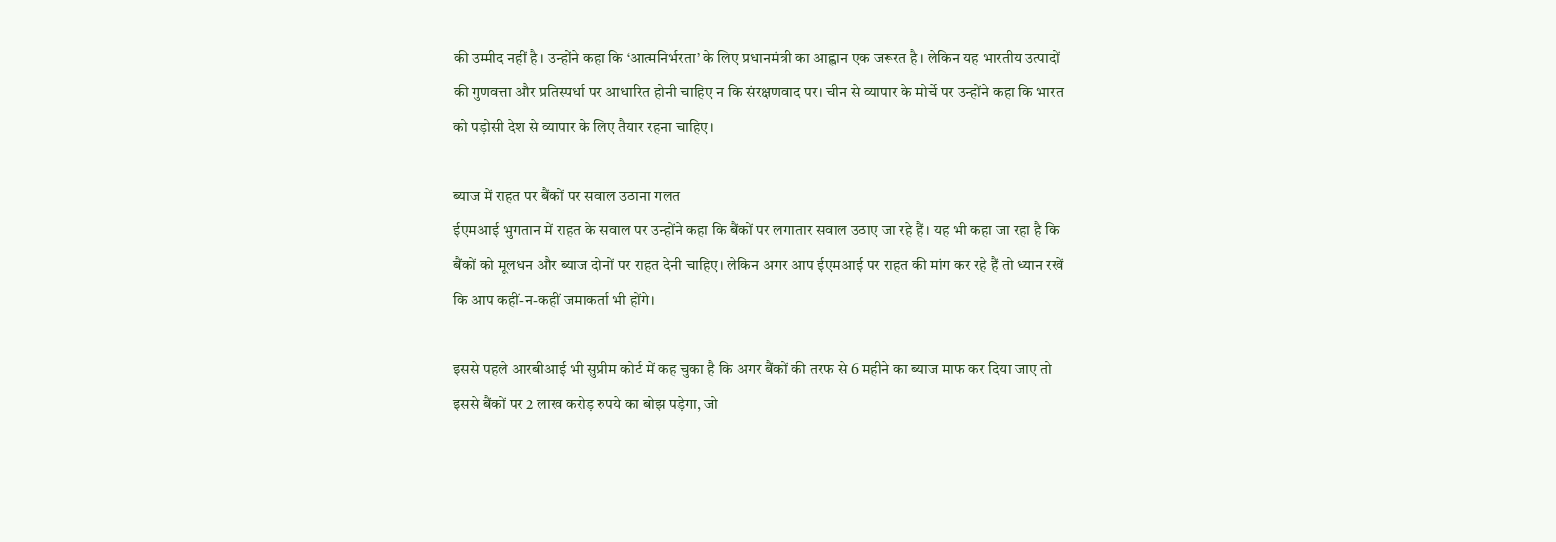की उम्मीद नहीं है। उन्होंने कहा कि ‘आत्मनिर्भरता’ के लिए प्रधानमंत्री का आह्वान एक जरूरत है। लेकिन यह भारतीय उत्पादों की गुणवत्ता और प्रतिस्पर्धा पर आधारित होनी चाहिए न कि संरक्षणवाद पर। चीन से व्यापार के मोर्चे पर उन्होंने कहा कि भारत को पड़ोसी देश से व्यापार के लिए तैयार रहना चाहिए।

ब्याज में राहत पर बैंकों पर सवाल उठाना गलत
ईएमआई भुगतान में राहत के सवाल पर उन्होंने कहा कि बैंकों पर लगातार सवाल उठाए जा रहे हैं। यह भी कहा जा रहा है कि बैंकों को मूलधन और ब्याज दोनों पर राहत देनी चाहिए। लेकिन अगर आप ईएमआई पर राहत की मांग कर रहे हैं तो ध्यान रखें कि आप कहीं-न-कहीं जमाकर्ता भी होंगे।

इससे पहले आरबीआई भी सुप्रीम कोर्ट में कह चुका है कि अगर बैंकों की तरफ से 6 महीने का ब्याज माफ कर दिया जाए तो इससे बैंकों पर 2 लाख करोड़ रुपये का बोझ पड़ेगा, जो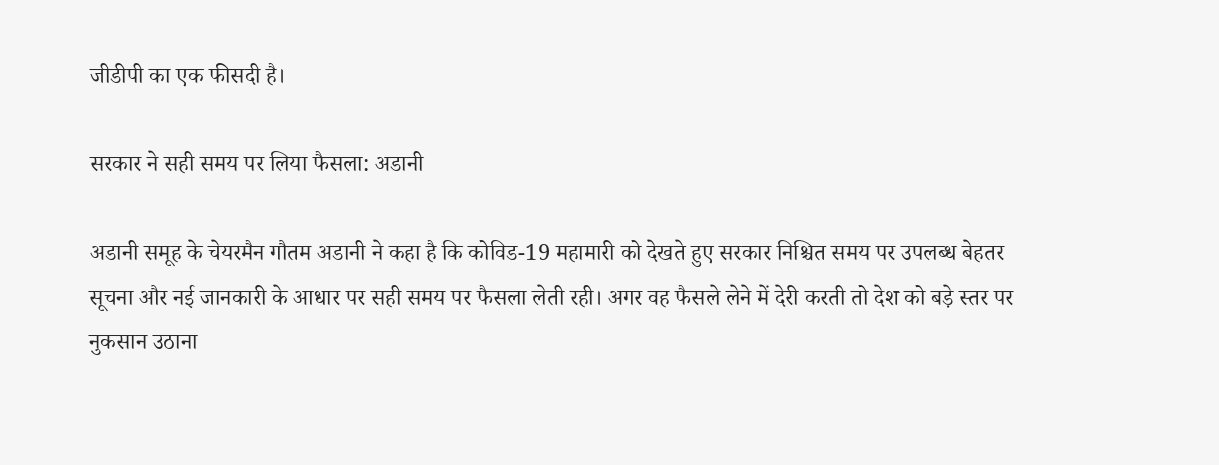जीडीपी का एक फीसदी है।

सरकार ने सही समय पर लिया फैसला: अडानी

अडानी समूह के चेयरमैन गौतम अडानी ने कहा है कि कोविड-19 महामारी को देखते हुए सरकार निश्चित समय पर उपलब्ध बेहतर सूचना और नई जानकारी के आधार पर सही समय पर फैसला लेती रही। अगर वह फैसले लेने में देरी करती तो देश को बड़े स्तर पर नुकसान उठाना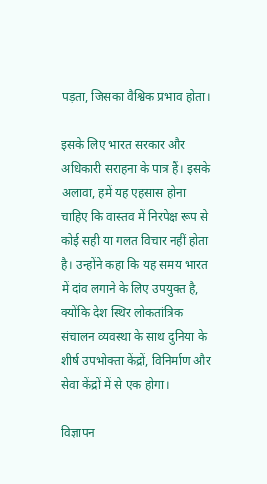पड़ता, जिसका वैश्विक प्रभाव होता।

इसके लिए भारत सरकार और अधिकारी सराहना के पात्र हैं। इसके अलावा, हमें यह एहसास होना चाहिए कि वास्तव में निरपेक्ष रूप से कोई सही या गलत विचार नहीं होता है। उन्होंने कहा कि यह समय भारत में दांव लगाने के लिए उपयुक्त है, क्योंकि देश स्थिर लोकतांत्रिक संचालन व्यवस्था के साथ दुनिया के शीर्ष उपभोक्ता केंद्रों, विनिर्माण और सेवा केंद्रों में से एक होगा।

विज्ञापन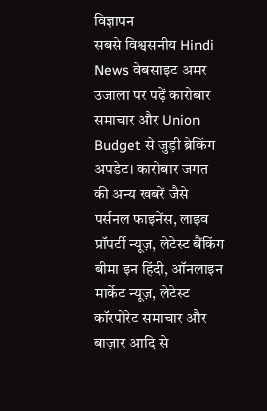विज्ञापन
सबसे विश्वसनीय Hindi News वेबसाइट अमर उजाला पर पढ़ें कारोबार समाचार और Union Budget से जुड़ी ब्रेकिंग अपडेट। कारोबार जगत की अन्य खबरें जैसे पर्सनल फाइनेंस, लाइव प्रॉपर्टी न्यूज़, लेटेस्ट बैंकिंग बीमा इन हिंदी, ऑनलाइन मार्केट न्यूज़, लेटेस्ट कॉरपोरेट समाचार और बाज़ार आदि से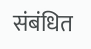संबंधित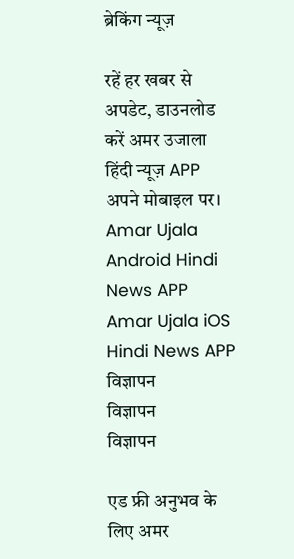ब्रेकिंग न्यूज़

रहें हर खबर से अपडेट, डाउनलोड करें अमर उजाला हिंदी न्यूज़ APP अपने मोबाइल पर।
Amar Ujala Android Hindi News APP Amar Ujala iOS Hindi News APP
विज्ञापन
विज्ञापन
विज्ञापन

एड फ्री अनुभव के लिए अमर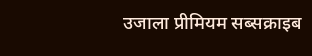उजाला प्रीमियम सब्सक्राइब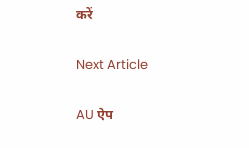करें

Next Article

AU ऐप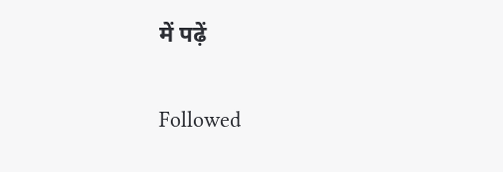में पढ़ें

Followed